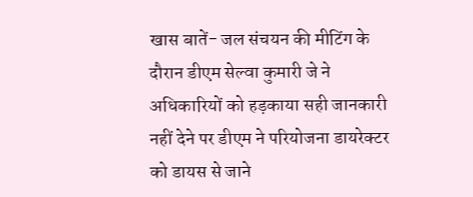खास बातें- जल संचयन की मीटिंग के दौरान डीएम सेल्वा कुमारी जे ने अधिकारियों को हड़काया सही जानकारी नहीं देने पर डीएम ने परियोजना डायरेक्टर को डायस से जाने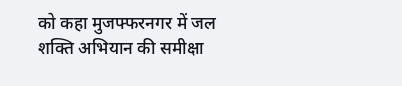को कहा मुजफ्फरनगर में जल शक्ति अभियान की समीक्षा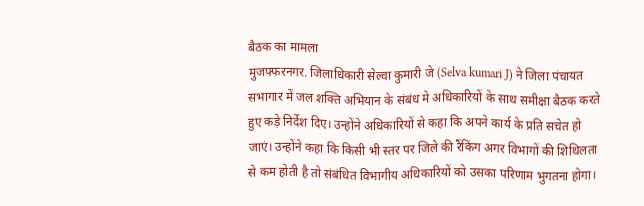बैठक का मामला
मुजफ्फरनगर. जिलाधिकारी सेल्वा कुमारी जे (Selva kumari J) ने जिला पंचायत सभागार में जल शक्ति अभियान के संबंध मे अधिकारियों के साथ समीक्षा बैठक करते हुए कड़े निर्देश दिए। उन्होंने अधिकारियों से कहा कि अपने कार्य के प्रति सचेत हो जाएं। उन्होंने कहा कि किसी भी स्तर पर जिले की रैंकिंग अगर विभागों की शिथिलता से कम होती है तो संबंधित विभागीय अधिकारियों को उसका परिणाम भुगतना होगा।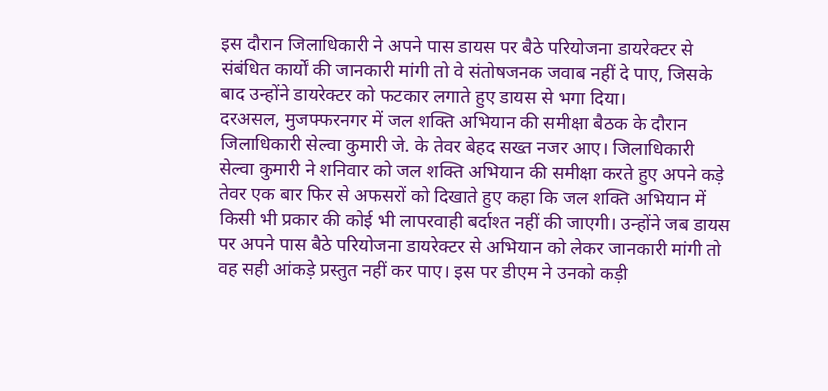इस दौरान जिलाधिकारी ने अपने पास डायस पर बैठे परियोजना डायरेक्टर से संबंधित कार्यों की जानकारी मांगी तो वे संतोषजनक जवाब नहीं दे पाए, जिसके बाद उन्होंने डायरेक्टर को फटकार लगाते हुए डायस से भगा दिया।
दरअसल, मुजफ्फरनगर में जल शक्ति अभियान की समीक्षा बैठक के दौरान जिलाधिकारी सेल्वा कुमारी जे. के तेवर बेहद सख्त नजर आए। जिलाधिकारी सेल्वा कुमारी ने शनिवार को जल शक्ति अभियान की समीक्षा करते हुए अपने कड़े तेवर एक बार फिर से अफसरों को दिखाते हुए कहा कि जल शक्ति अभियान में किसी भी प्रकार की कोई भी लापरवाही बर्दाश्त नहीं की जाएगी। उन्होंने जब डायस पर अपने पास बैठे परियोजना डायरेक्टर से अभियान को लेकर जानकारी मांगी तो वह सही आंकड़े प्रस्तुत नहीं कर पाए। इस पर डीएम ने उनको कड़ी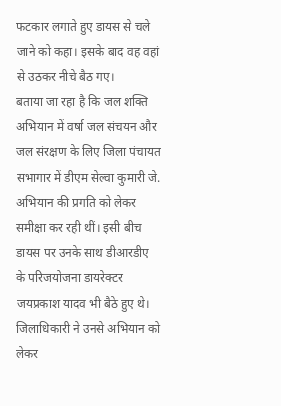फटकार लगाते हुए डायस से चले जाने को कहा। इसके बाद वह वहां से उठकर नीचे बैठ गए।
बताया जा रहा है कि जल शक्ति अभियान में वर्षा जल संचयन और जल संरक्षण के लिए जिला पंचायत सभागार में डीएम सेल्वा कुमारी जे. अभियान की प्रगति को लेकर समीक्षा कर रही थीं। इसी बीच डायस पर उनके साथ डीआरडीए के परिजयोजना डायरेक्टर जयप्रकाश यादव भी बैठे हुए थे। जिलाधिकारी ने उनसे अभियान को लेकर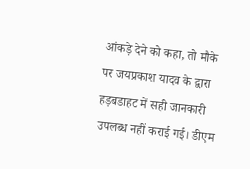आंकड़े देने को कहा, तो मौके पर जयप्रकाश यादव के द्वारा हड़बडाहट में सही जानकारी उपलब्ध नहीं कराई गई। डीएम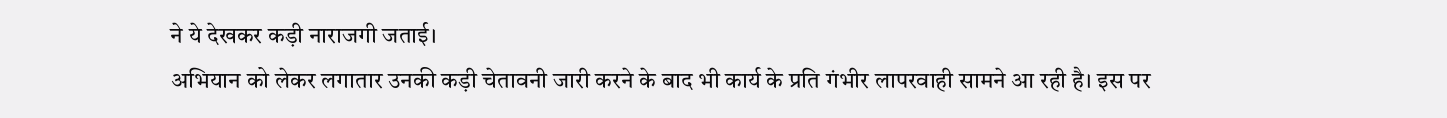ने ये देखकर कड़ी नाराजगी जताई।
अभियान को लेकर लगातार उनकी कड़ी चेतावनी जारी करने के बाद भी कार्य के प्रति गंभीर लापरवाही सामने आ रही है। इस पर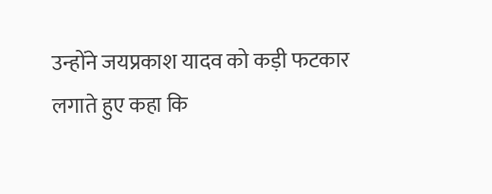उन्होंने जयप्रकाश यादव को कड़ी फटकार लगाते हुए कहा कि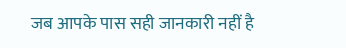जब आपके पास सही जानकारी नहीं है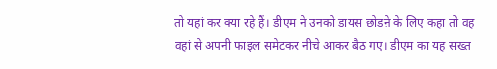तो यहां कर क्या रहे हैं। डीएम ने उनको डायस छोडऩे के लिए कहा तो वह वहां से अपनी फाइल समेटकर नीचे आकर बैठ गए। डीएम का यह सख्त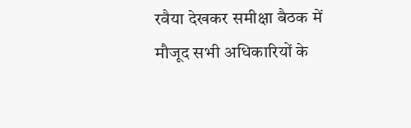रवैया देखकर समीक्षा बैठक में मौजूद सभी अधिकारियों के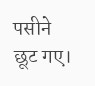पसीने छूट गए।